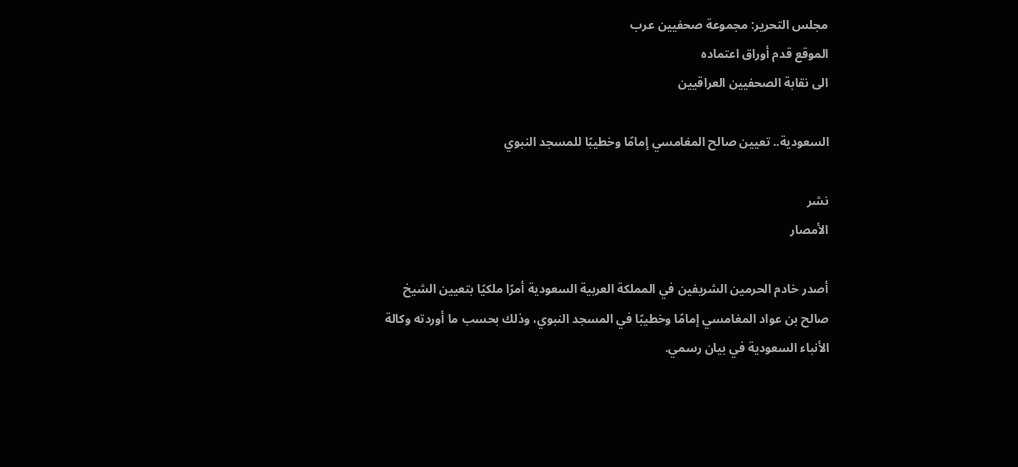مجلس التحرير: مجموعة صحفيين عرب
الموقع قدم أوراق اعتماده
الى نقابة الصحفيين العراقيين

السعودية.. تعيين صالح المغامسي إمامًا وخطيبًا للمسجد النبوي

نشر
الأمصار

أصدر خادم الحرمين الشريفين في المملكة العربية السعودية أمرًا ملكيًا بتعيين الشيخ صالح بن عواد المغامسي إمامًا وخطيبًا في المسجد النبوي، وذلك بحسب ما أوردته وكالة الأنباء السعودية في بيان رسمي.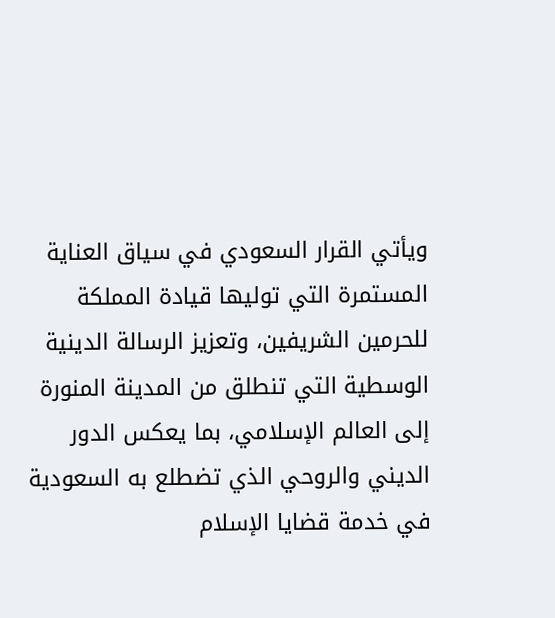ويأتي القرار السعودي في سياق العناية المستمرة التي توليها قيادة المملكة للحرمين الشريفين، وتعزيز الرسالة الدينية الوسطية التي تنطلق من المدينة المنورة إلى العالم الإسلامي، بما يعكس الدور الديني والروحي الذي تضطلع به السعودية في خدمة قضايا الإسلام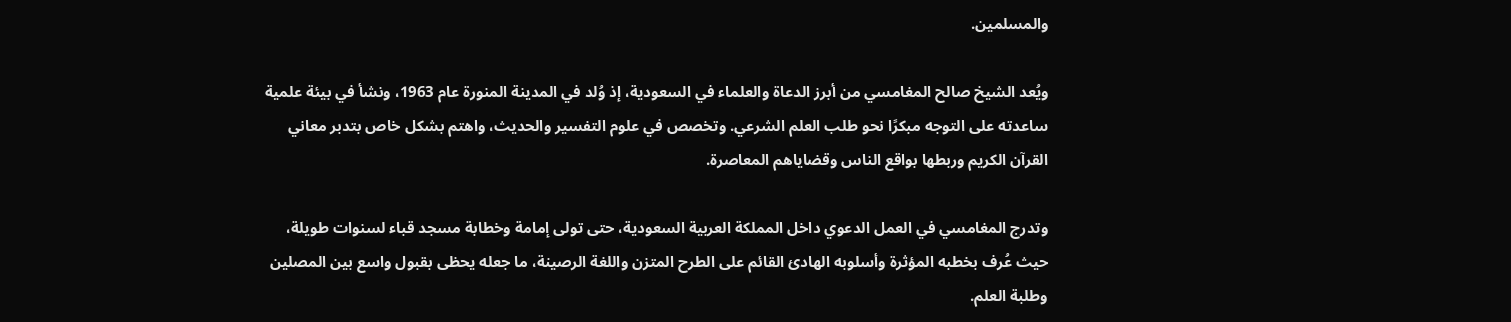والمسلمين.

ويُعد الشيخ صالح المغامسي من أبرز الدعاة والعلماء في السعودية، إذ وُلد في المدينة المنورة عام 1963، ونشأ في بيئة علمية ساعدته على التوجه مبكرًا نحو طلب العلم الشرعي. وتخصص في علوم التفسير والحديث، واهتم بشكل خاص بتدبر معاني القرآن الكريم وربطها بواقع الناس وقضاياهم المعاصرة.

وتدرج المغامسي في العمل الدعوي داخل المملكة العربية السعودية، حتى تولى إمامة وخطابة مسجد قباء لسنوات طويلة، حيث عُرف بخطبه المؤثرة وأسلوبه الهادئ القائم على الطرح المتزن واللغة الرصينة، ما جعله يحظى بقبول واسع بين المصلين وطلبة العلم.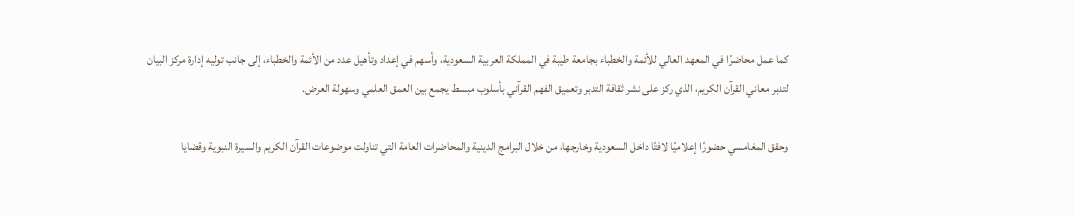كما عمل محاضرًا في المعهد العالي للأئمة والخطباء بجامعة طيبة في المملكة العربية السعودية، وأسهم في إعداد وتأهيل عدد من الأئمة والخطباء، إلى جانب توليه إدارة مركز البيان لتدبر معاني القرآن الكريم، الذي ركز على نشر ثقافة التدبر وتعميق الفهم القرآني بأسلوب مبسط يجمع بين العمق العلمي وسهولة العرض.

وحقق المغامسي حضورًا إعلاميًا لافتًا داخل السعودية وخارجها، من خلال البرامج الدينية والمحاضرات العامة التي تناولت موضوعات القرآن الكريم والسيرة النبوية وقضايا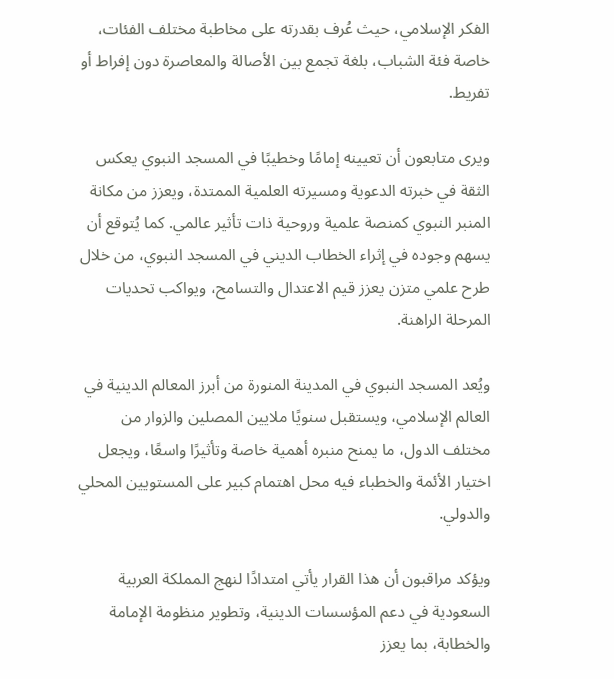الفكر الإسلامي، حيث عُرف بقدرته على مخاطبة مختلف الفئات، خاصة فئة الشباب، بلغة تجمع بين الأصالة والمعاصرة دون إفراط أو تفريط.

ويرى متابعون أن تعيينه إمامًا وخطيبًا في المسجد النبوي يعكس الثقة في خبرته الدعوية ومسيرته العلمية الممتدة، ويعزز من مكانة المنبر النبوي كمنصة علمية وروحية ذات تأثير عالمي. كما يُتوقع أن يسهم وجوده في إثراء الخطاب الديني في المسجد النبوي، من خلال طرح علمي متزن يعزز قيم الاعتدال والتسامح، ويواكب تحديات المرحلة الراهنة.

ويُعد المسجد النبوي في المدينة المنورة من أبرز المعالم الدينية في العالم الإسلامي، ويستقبل سنويًا ملايين المصلين والزوار من مختلف الدول، ما يمنح منبره أهمية خاصة وتأثيرًا واسعًا، ويجعل اختيار الأئمة والخطباء فيه محل اهتمام كبير على المستويين المحلي والدولي.

ويؤكد مراقبون أن هذا القرار يأتي امتدادًا لنهج المملكة العربية السعودية في دعم المؤسسات الدينية، وتطوير منظومة الإمامة والخطابة، بما يعزز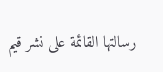رسالتها القائمة على نشر قيم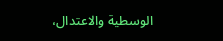الوسطية والاعتدال،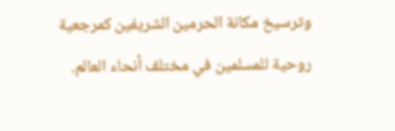وترسيخ مكانة الحرمين الشريفين كمرجعية روحية للمسلمين في مختلف أنحاء العالم.